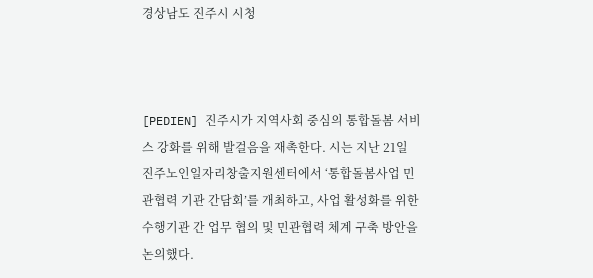경상남도 진주시 시청



[PEDIEN] 진주시가 지역사회 중심의 통합돌봄 서비스 강화를 위해 발걸음을 재촉한다. 시는 지난 21일 진주노인일자리창출지원센터에서 ‘통합돌봄사업 민관협력 기관 간담회’를 개최하고, 사업 활성화를 위한 수행기관 간 업무 협의 및 민관협력 체계 구축 방안을 논의했다.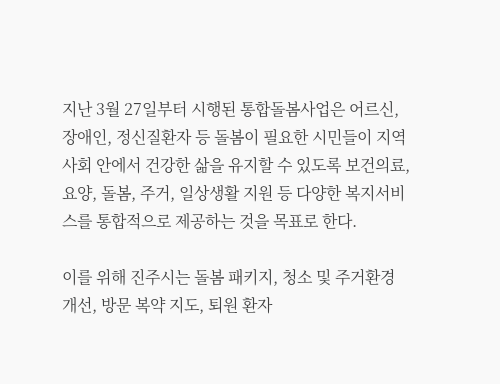지난 3월 27일부터 시행된 통합돌봄사업은 어르신, 장애인, 정신질환자 등 돌봄이 필요한 시민들이 지역사회 안에서 건강한 삶을 유지할 수 있도록 보건의료, 요양, 돌봄, 주거, 일상생활 지원 등 다양한 복지서비스를 통합적으로 제공하는 것을 목표로 한다.

이를 위해 진주시는 돌봄 패키지, 청소 및 주거환경 개선, 방문 복약 지도, 퇴원 환자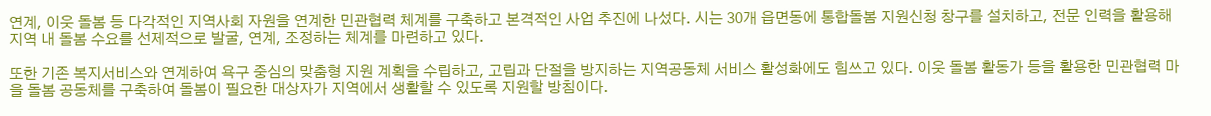연계, 이웃 돌봄 등 다각적인 지역사회 자원을 연계한 민관협력 체계를 구축하고 본격적인 사업 추진에 나섰다. 시는 30개 읍면동에 통합돌봄 지원신청 창구를 설치하고, 전문 인력을 활용해 지역 내 돌봄 수요를 선제적으로 발굴, 연계, 조정하는 체계를 마련하고 있다.

또한 기존 복지서비스와 연계하여 욕구 중심의 맞춤형 지원 계획을 수립하고, 고립과 단절을 방지하는 지역공동체 서비스 활성화에도 힘쓰고 있다. 이웃 돌봄 활동가 등을 활용한 민관협력 마을 돌봄 공동체를 구축하여 돌봄이 필요한 대상자가 지역에서 생활할 수 있도록 지원할 방침이다.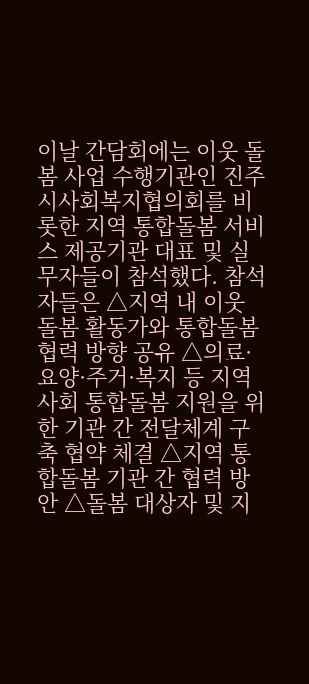이날 간담회에는 이웃 돌봄 사업 수행기관인 진주시사회복지협의회를 비롯한 지역 통합돌봄 서비스 제공기관 대표 및 실무자들이 참석했다. 참석자들은 △지역 내 이웃 돌봄 활동가와 통합돌봄 협력 방향 공유 △의료·요양·주거·복지 등 지역사회 통합돌봄 지원을 위한 기관 간 전달체계 구축 협약 체결 △지역 통합돌봄 기관 간 협력 방안 △돌봄 대상자 및 지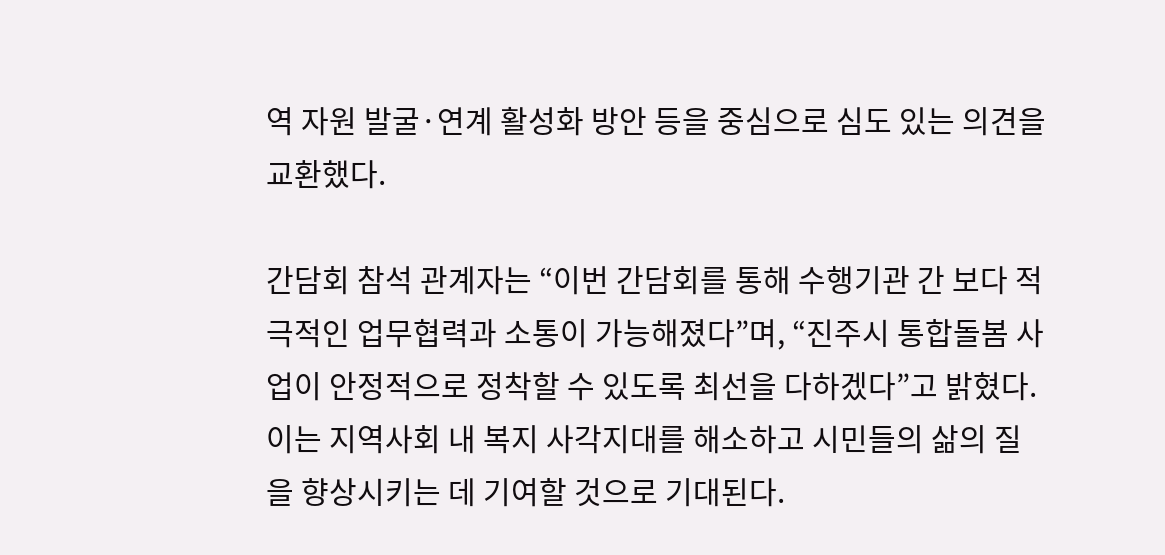역 자원 발굴·연계 활성화 방안 등을 중심으로 심도 있는 의견을 교환했다.

간담회 참석 관계자는 “이번 간담회를 통해 수행기관 간 보다 적극적인 업무협력과 소통이 가능해졌다”며, “진주시 통합돌봄 사업이 안정적으로 정착할 수 있도록 최선을 다하겠다”고 밝혔다. 이는 지역사회 내 복지 사각지대를 해소하고 시민들의 삶의 질을 향상시키는 데 기여할 것으로 기대된다.